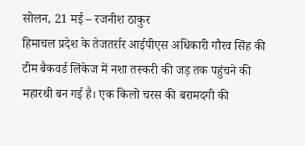सोलन, 21 मई – रजनीश ठाकुर
हिमाचल प्रदेश के तेजतर्रार आईपीएस अधिकारी गौरव सिंह की टीम बैकवर्ड लिंकेज में नशा तस्करी की जड़ तक पहुंचने की महारथी बन गई है। एक किलो चरस की बरामदगी की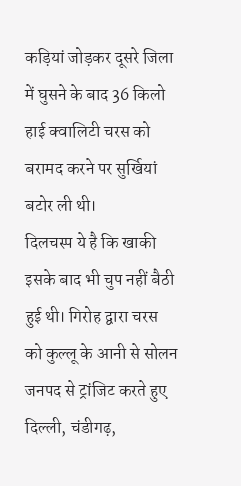कड़ियां जोड़कर दूसरे जिला में घुसने के बाद 36 किलो हाई क्वालिटी चरस को बरामद करने पर सुर्खियां बटोर ली थी।
दिलचस्प ये है कि खाकी इसके बाद भी चुप नहीं बैठी हुई थी। गिरोह द्वारा चरस को कुल्लू के आनी से सोलन जनपद से ट्रांजिट करते हुए दिल्ली, चंडीगढ़,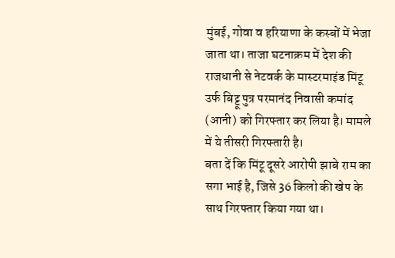मुंबई, गोवा व हरियाणा के कस्बों में भेजा जाता था। ताजा घटनाक्रम में देश की राजधानी से नेटवर्क के मास्टरमाइंड मिंटू उर्फ बिट्टू पुत्र परमानंद निवासी कमांद (आनी) को गिरफ्तार कर लिया है। मामले में ये तीसरी गिरफ्तारी है।
बता दें कि मिंटू दूसरे आरोपी झाबे राम का सगा भाई है, जिसे 36 किलो की खेप के साथ गिरफ्तार किया गया था।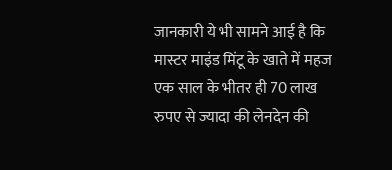जानकारी ये भी सामने आई है कि मास्टर माइंड मिंटू के खाते में महज एक साल के भीतर ही 70 लाख रुपए से ज्यादा की लेनदेन की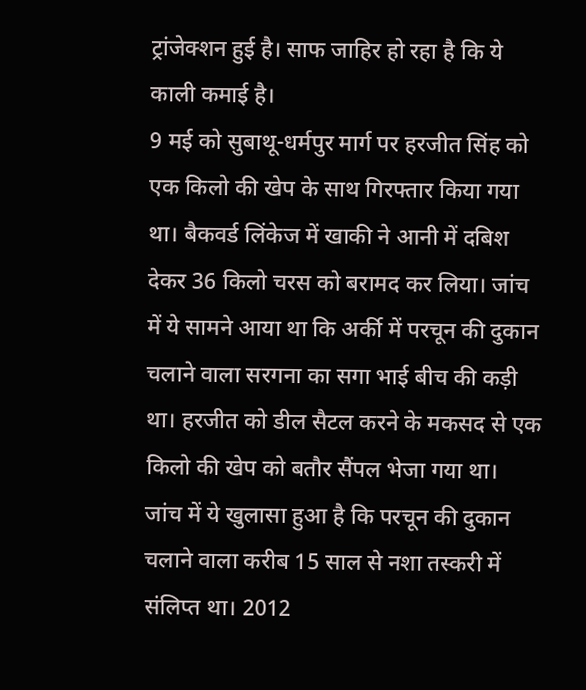ट्रांजेक्शन हुई है। साफ जाहिर हो रहा है कि ये काली कमाई है।
9 मई को सुबाथू-धर्मपुर मार्ग पर हरजीत सिंह को एक किलो की खेप के साथ गिरफ्तार किया गया था। बैकवर्ड लिंकेज में खाकी ने आनी में दबिश देकर 36 किलो चरस को बरामद कर लिया। जांच में ये सामने आया था कि अर्की में परचून की दुकान चलाने वाला सरगना का सगा भाई बीच की कड़ी था। हरजीत को डील सैटल करने के मकसद से एक किलो की खेप को बतौर सैंपल भेजा गया था।
जांच में ये खुलासा हुआ है कि परचून की दुकान चलाने वाला करीब 15 साल से नशा तस्करी में संलिप्त था। 2012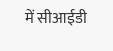में सीआईडी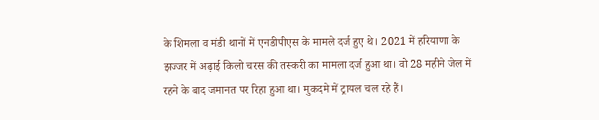के शिमला व मंडी थानों में एनडीपीएस के मामले दर्ज हुए थे। 2021 में हरियाणा के झज्जर में अढ़ाई किलो चरस की तस्करी का मामला दर्ज हुआ था। वो 28 महीने जेल में रहने के बाद जमानत पर रिहा हुआ था। मुकदमे में ट्रायल चल रहे हैं।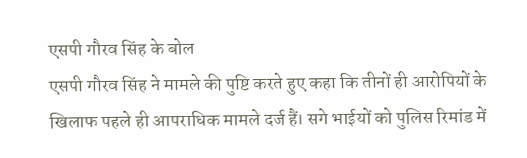एसपी गौरव सिंह के बोल
एसपी गौरव सिंह ने मामले की पुष्टि करते हुए कहा कि तीनों ही आरोपियों के खिलाफ पहले ही आपराधिक मामले दर्ज हैं। सगे भाईयों को पुलिस रिमांड में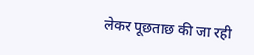लेकर पूछताछ की जा रही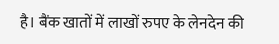है। बैंक खातों में लाखों रुपए के लेनदेन की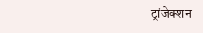ट्रांजेक्शन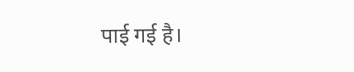पाई गई है।